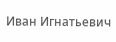Иван Игнатьевич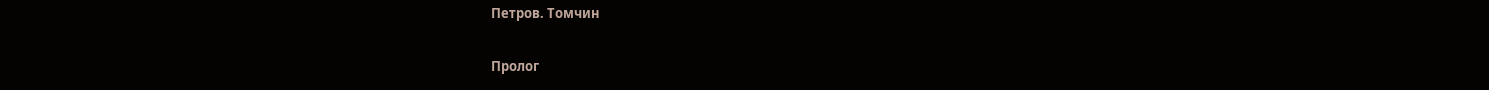Петров. Томчин

Пролог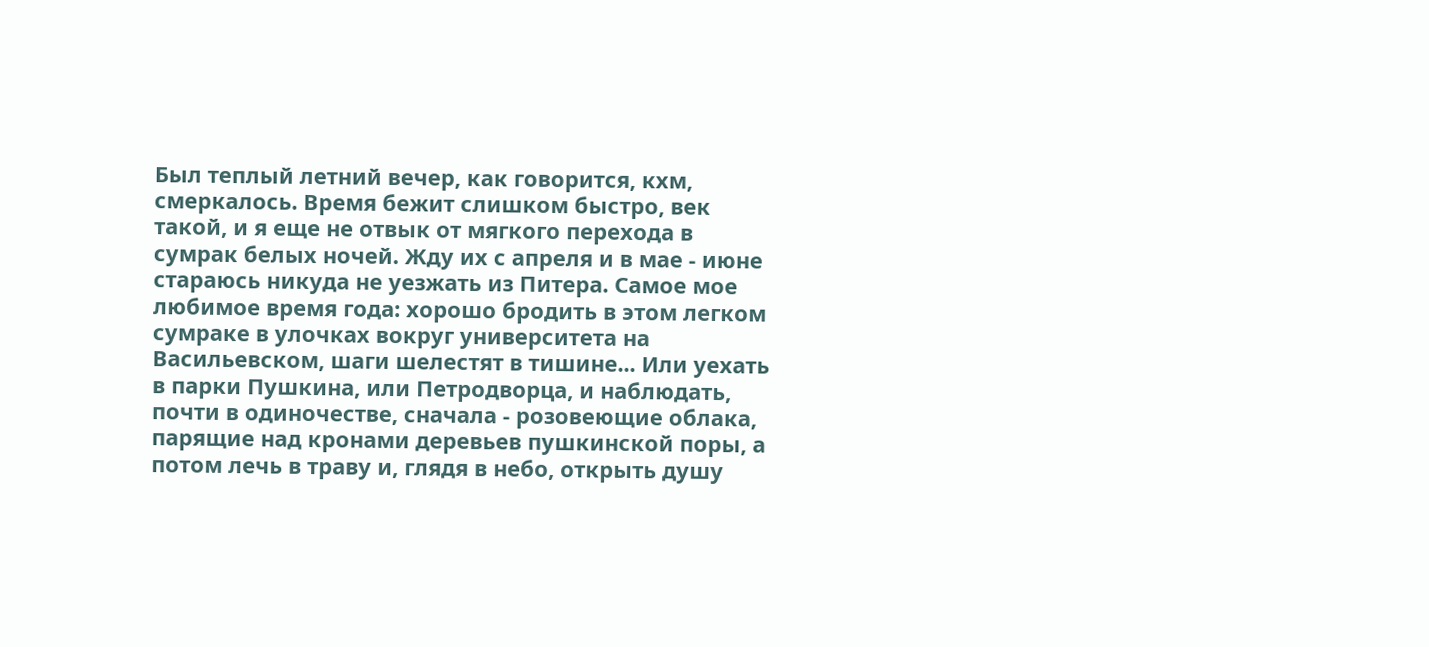Был теплый летний вечер, как говорится, кхм, смеркалось. Время бежит слишком быстро, век такой, и я еще не отвык от мягкого перехода в сумрак белых ночей. Жду их с апреля и в мае - июне стараюсь никуда не уезжать из Питера. Самое мое любимое время года: хорошо бродить в этом легком сумраке в улочках вокруг университета на Васильевском, шаги шелестят в тишине... Или уехать в парки Пушкина, или Петродворца, и наблюдать, почти в одиночестве, сначала - розовеющие облака, парящие над кронами деревьев пушкинской поры, а потом лечь в траву и, глядя в небо, открыть душу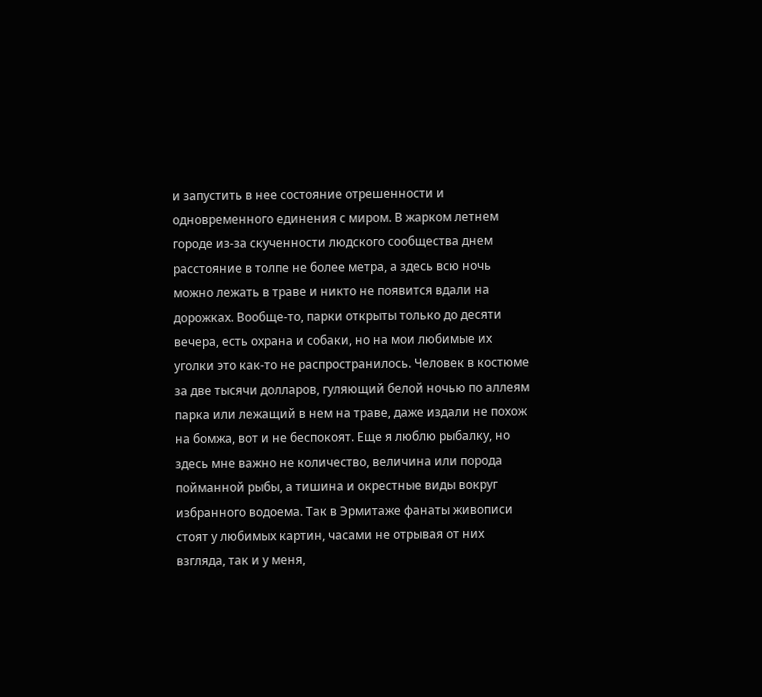и запустить в нее состояние отрешенности и одновременного единения с миром. В жарком летнем городе из-за скученности людского сообщества днем расстояние в толпе не более метра, а здесь всю ночь можно лежать в траве и никто не появится вдали на дорожках. Вообще-то, парки открыты только до десяти вечера, есть охрана и собаки, но на мои любимые их уголки это как-то не распространилось. Человек в костюме за две тысячи долларов, гуляющий белой ночью по аллеям парка или лежащий в нем на траве, даже издали не похож на бомжа, вот и не беспокоят. Еще я люблю рыбалку, но здесь мне важно не количество, величина или порода пойманной рыбы, а тишина и окрестные виды вокруг избранного водоема. Так в Эрмитаже фанаты живописи стоят у любимых картин, часами не отрывая от них взгляда, так и у меня,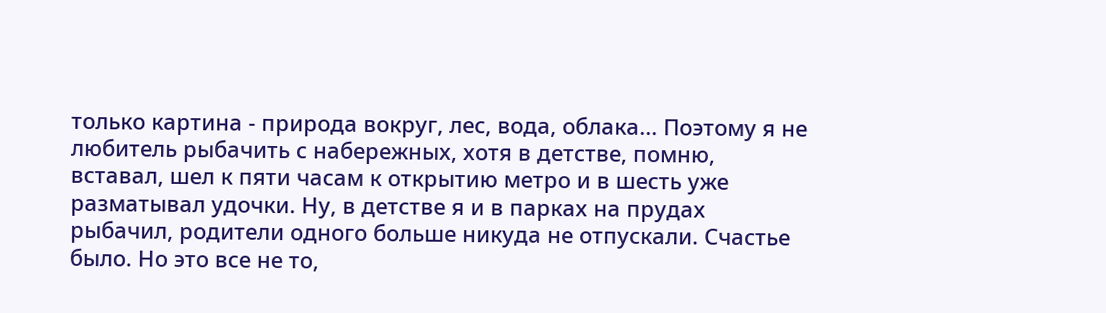только картина - природа вокруг, лес, вода, облака... Поэтому я не любитель рыбачить с набережных, хотя в детстве, помню, вставал, шел к пяти часам к открытию метро и в шесть уже разматывал удочки. Ну, в детстве я и в парках на прудах рыбачил, родители одного больше никуда не отпускали. Счастье было. Но это все не то,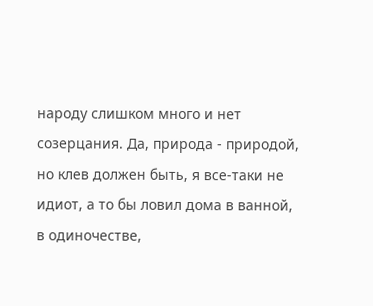народу слишком много и нет созерцания. Да, природа - природой, но клев должен быть, я все-таки не идиот, а то бы ловил дома в ванной, в одиночестве,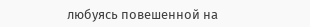любуясь повешенной на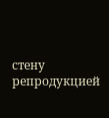стену репродукцией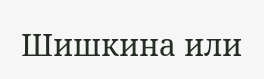Шишкина или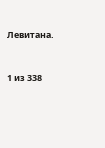Левитана.



1 из 338